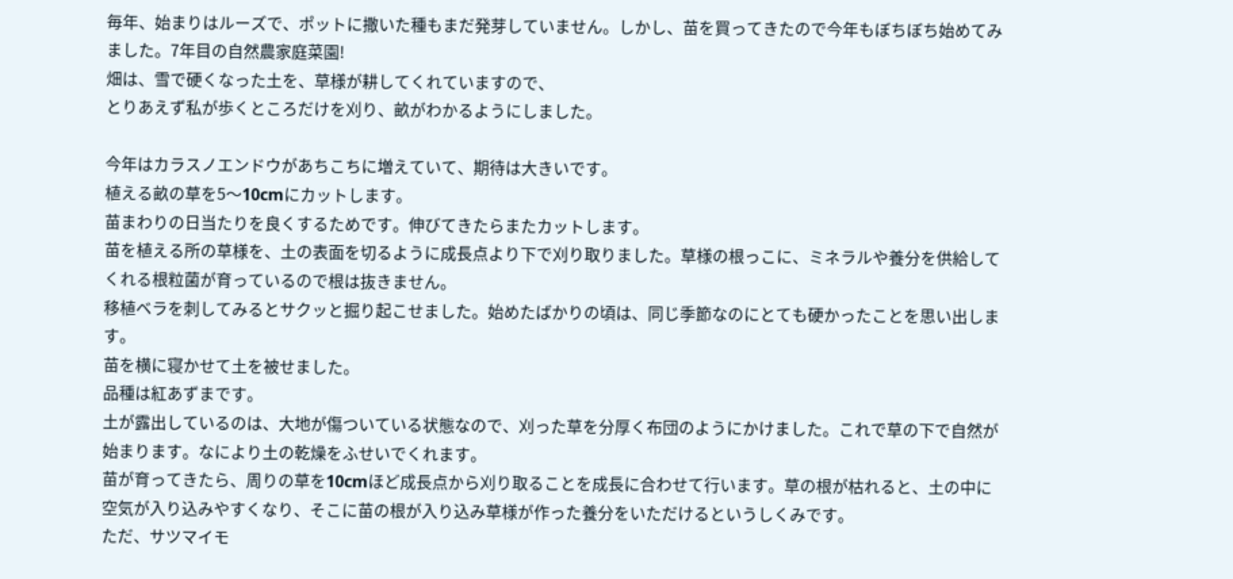毎年、始まりはルーズで、ポットに撒いた種もまだ発芽していません。しかし、苗を買ってきたので今年もぼちぼち始めてみました。7年目の自然農家庭菜園!
畑は、雪で硬くなった土を、草様が耕してくれていますので、
とりあえず私が歩くところだけを刈り、畝がわかるようにしました。

今年はカラスノエンドウがあちこちに増えていて、期待は大きいです。
植える畝の草を5〜10cmにカットします。
苗まわりの日当たりを良くするためです。伸びてきたらまたカットします。
苗を植える所の草様を、土の表面を切るように成長点より下で刈り取りました。草様の根っこに、ミネラルや養分を供給してくれる根粒菌が育っているので根は抜きません。
移植ベラを刺してみるとサクッと掘り起こせました。始めたばかりの頃は、同じ季節なのにとても硬かったことを思い出します。
苗を横に寝かせて土を被せました。
品種は紅あずまです。
土が露出しているのは、大地が傷ついている状態なので、刈った草を分厚く布団のようにかけました。これで草の下で自然が始まります。なにより土の乾燥をふせいでくれます。
苗が育ってきたら、周りの草を10cmほど成長点から刈り取ることを成長に合わせて行います。草の根が枯れると、土の中に空気が入り込みやすくなり、そこに苗の根が入り込み草様が作った養分をいただけるというしくみです。
ただ、サツマイモ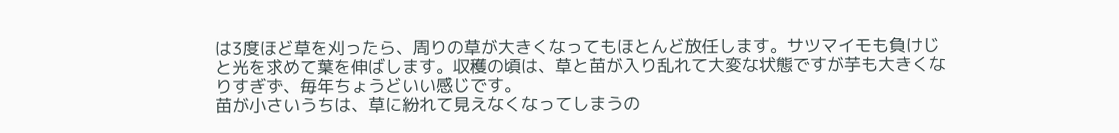は3度ほど草を刈ったら、周りの草が大きくなってもほとんど放任します。サツマイモも負けじと光を求めて葉を伸ばします。収穫の頃は、草と苗が入り乱れて大変な状態ですが芋も大きくなりすぎず、毎年ちょうどいい感じです。
苗が小さいうちは、草に紛れて見えなくなってしまうの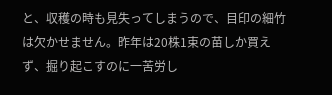と、収穫の時も見失ってしまうので、目印の細竹は欠かせません。昨年は20株1束の苗しか買えず、掘り起こすのに一苦労し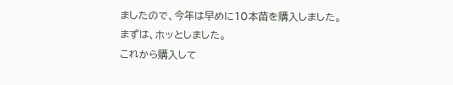ましたので、今年は早めに10本苗を購入しました。
まずは、ホッとしました。
これから購入して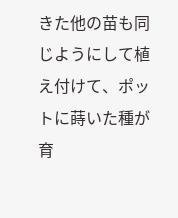きた他の苗も同じようにして植え付けて、ポットに蒔いた種が育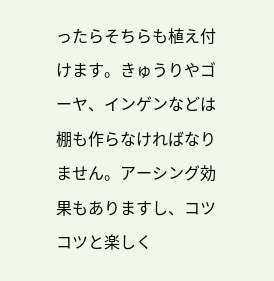ったらそちらも植え付けます。きゅうりやゴーヤ、インゲンなどは棚も作らなければなりません。アーシング効果もありますし、コツコツと楽しく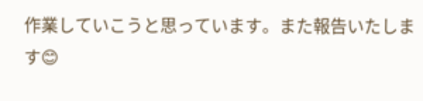作業していこうと思っています。また報告いたします😊